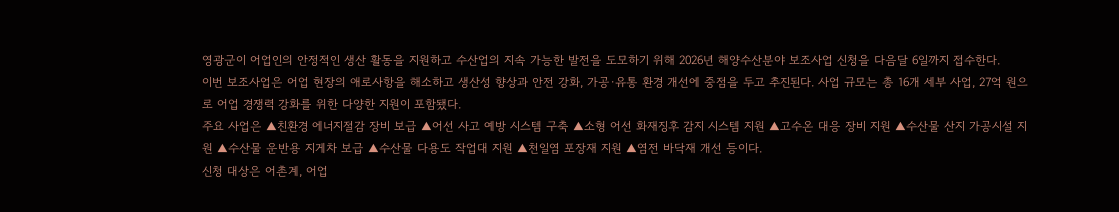영광군이 어업인의 안정적인 생산 활동을 지원하고 수산업의 지속 가능한 발전을 도모하기 위해 2026년 해양수산분야 보조사업 신청을 다음달 6일까지 접수한다.
이번 보조사업은 어업 현장의 애로사항을 해소하고 생산성 향상과 안전 강화, 가공·유통 환경 개선에 중점을 두고 추진된다. 사업 규모는 총 16개 세부 사업, 27억 원으로 어업 경쟁력 강화를 위한 다양한 지원이 포함됐다.
주요 사업은 ▲친환경 에너지절감 장비 보급 ▲어선 사고 예방 시스템 구축 ▲소형 어선 화재징후 감지 시스템 지원 ▲고수온 대응 장비 지원 ▲수산물 산지 가공시설 지원 ▲수산물 운반용 지게차 보급 ▲수산물 다용도 작업대 지원 ▲천일염 포장재 지원 ▲염전 바닥재 개선 등이다.
신청 대상은 어촌계, 어업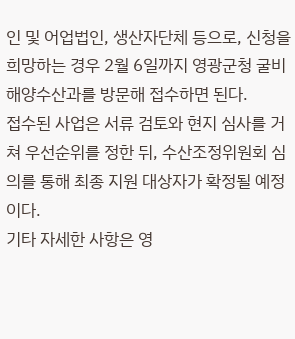인 및 어업법인, 생산자단체 등으로, 신청을 희망하는 경우 2월 6일까지 영광군청 굴비해양수산과를 방문해 접수하면 된다.
접수된 사업은 서류 검토와 현지 심사를 거쳐 우선순위를 정한 뒤, 수산조정위원회 심의를 통해 최종 지원 대상자가 확정될 예정이다.
기타 자세한 사항은 영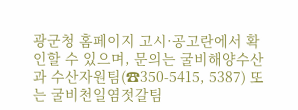광군청 홈페이지 고시·공고란에서 확인할 수 있으며, 문의는 굴비해양수산과 수산자원팀(☎350-5415, 5387) 또는 굴비천일염젓갈팀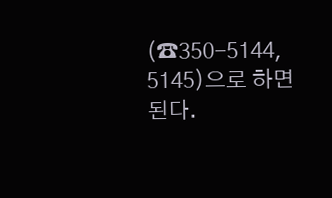(☎350-5144, 5145)으로 하면 된다.